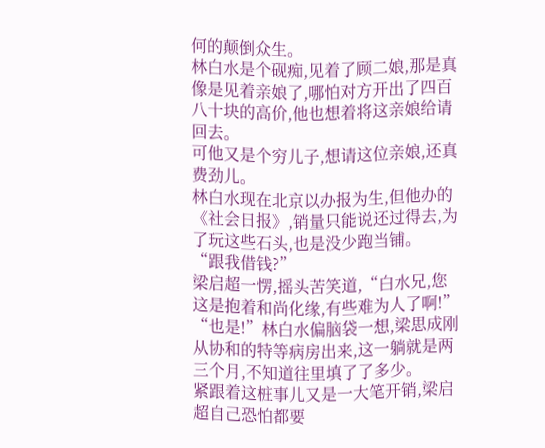何的颠倒众生。
林白水是个砚痴,见着了顾二娘,那是真像是见着亲娘了,哪怕对方开出了四百八十块的高价,他也想着将这亲娘给请回去。
可他又是个穷儿子,想请这位亲娘,还真费劲儿。
林白水现在北京以办报为生,但他办的《社会日报》,销量只能说还过得去,为了玩这些石头,也是没少跑当铺。
“跟我借钱?”
梁启超一愣,摇头苦笑道,“白水兄,您这是抱着和尚化缘,有些难为人了啊!”
“也是!”林白水偏脑袋一想,梁思成刚从协和的特等病房出来,这一躺就是两三个月,不知道往里填了了多少。
紧跟着这桩事儿又是一大笔开销,梁启超自己恐怕都要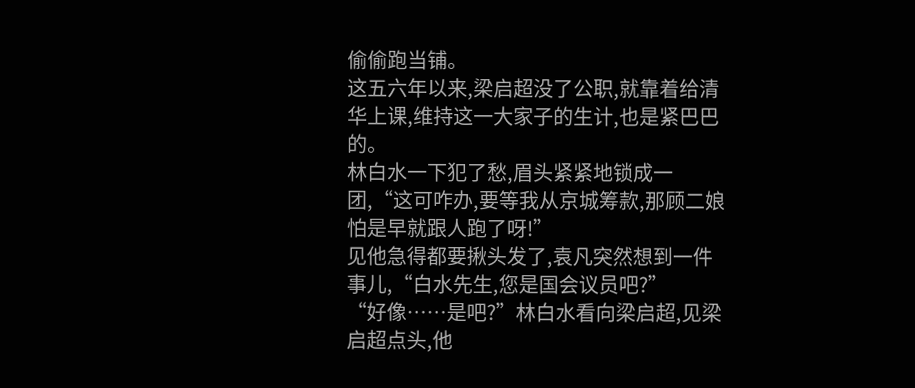偷偷跑当铺。
这五六年以来,梁启超没了公职,就靠着给清华上课,维持这一大家子的生计,也是紧巴巴的。
林白水一下犯了愁,眉头紧紧地锁成一团,“这可咋办,要等我从京城筹款,那顾二娘怕是早就跟人跑了呀!”
见他急得都要揪头发了,袁凡突然想到一件事儿,“白水先生,您是国会议员吧?”
“好像……是吧?”林白水看向梁启超,见梁启超点头,他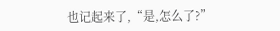也记起来了,“是,怎么了?”